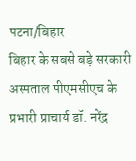पटना/बिहार
बिहार के सबसे बड़े सरकारी अस्पताल पीएमसीएच के प्रभारी प्राचार्य डॉ. नरेंद्र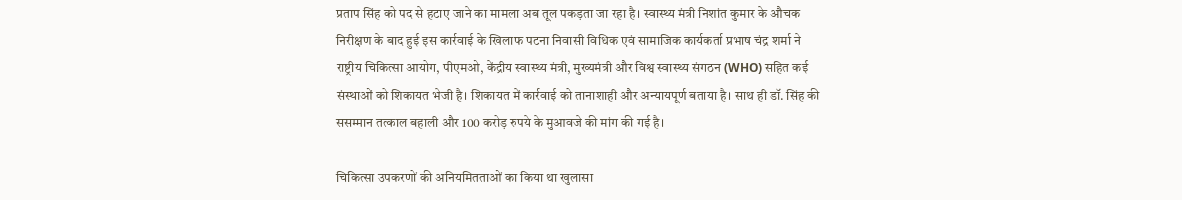प्रताप सिंह को पद से हटाए जाने का मामला अब तूल पकड़ता जा रहा है। स्वास्थ्य मंत्री निशांत कुमार के औचक निरीक्षण के बाद हुई इस कार्रवाई के खिलाफ पटना निवासी विधिक एवं सामाजिक कार्यकर्ता प्रभाष चंद्र शर्मा ने राष्ट्रीय चिकित्सा आयोग, पीएमओ, केंद्रीय स्वास्थ्य मंत्री, मुख्यमंत्री और विश्व स्वास्थ्य संगठन (WHO) सहित कई संस्थाओं को शिकायत भेजी है। शिकायत में कार्रवाई को तानाशाही और अन्यायपूर्ण बताया है। साथ ही डॉ. सिंह की ससम्मान तत्काल बहाली और 100 करोड़ रुपये के मुआवजे की मांग की गई है।

चिकित्सा उपकरणों की अनियमितताओं का किया था खुलासा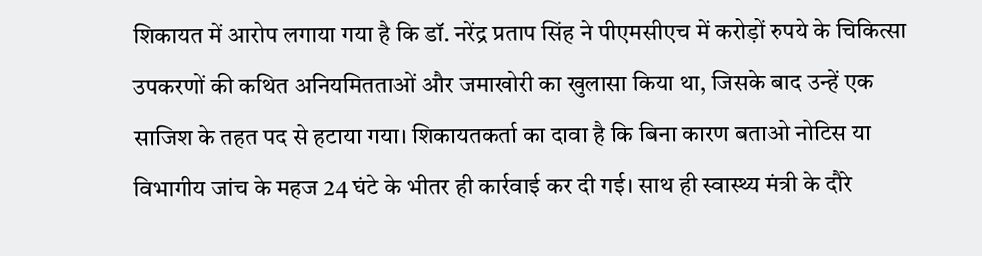शिकायत में आरोप लगाया गया है कि डॉ. नरेंद्र प्रताप सिंह ने पीएमसीएच में करोड़ों रुपये के चिकित्सा उपकरणों की कथित अनियमितताओं और जमाखोरी का खुलासा किया था, जिसके बाद उन्हें एक साजिश के तहत पद से हटाया गया। शिकायतकर्ता का दावा है कि बिना कारण बताओ नोटिस या विभागीय जांच के महज 24 घंटे के भीतर ही कार्रवाई कर दी गई। साथ ही स्वास्थ्य मंत्री के दौरे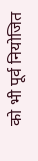को भी पूर्व नियोजित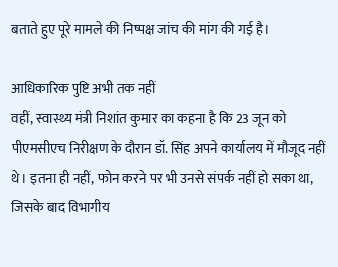बताते हुए पूरे मामले की निष्पक्ष जांच की मांग की गई है।

आधिकारिक पुष्टि अभी तक नहीं
वहीं, स्वास्थ्य मंत्री निशांत कुमार का कहना है कि 23 जून को पीएमसीएच निरीक्षण के दौरान डॉ. सिंह अपने कार्यालय में मौजूद नहीं थे। इतना ही नहीं, फोन करने पर भी उनसे संपर्क नहीं हो सका था, जिसके बाद विभागीय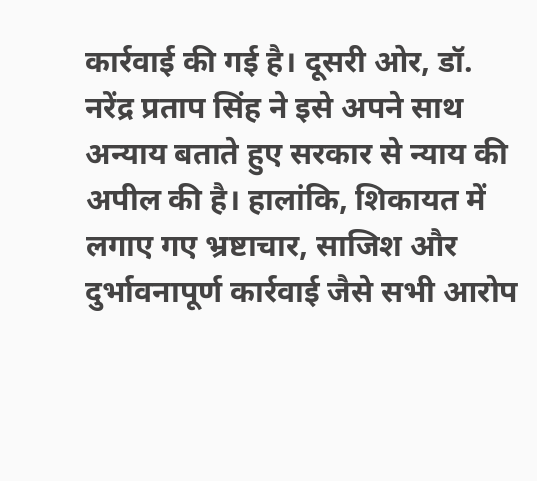कार्रवाई की गई है। दूसरी ओर, डॉ. नरेंद्र प्रताप सिंह ने इसे अपने साथ अन्याय बताते हुए सरकार से न्याय की अपील की है। हालांकि, शिकायत में लगाए गए भ्रष्टाचार, साजिश और दुर्भावनापूर्ण कार्रवाई जैसे सभी आरोप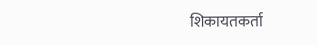शिकायतकर्ता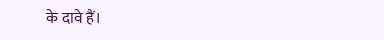के दावे हैं।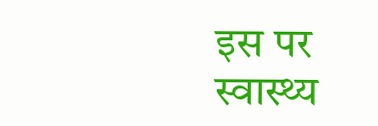इस पर स्वास्थ्य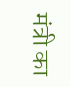मंत्री का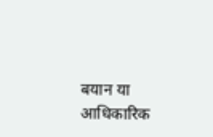बयान या आधिकारिक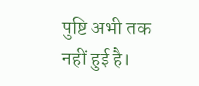पुष्टि अभी तक नहीं हुई है।